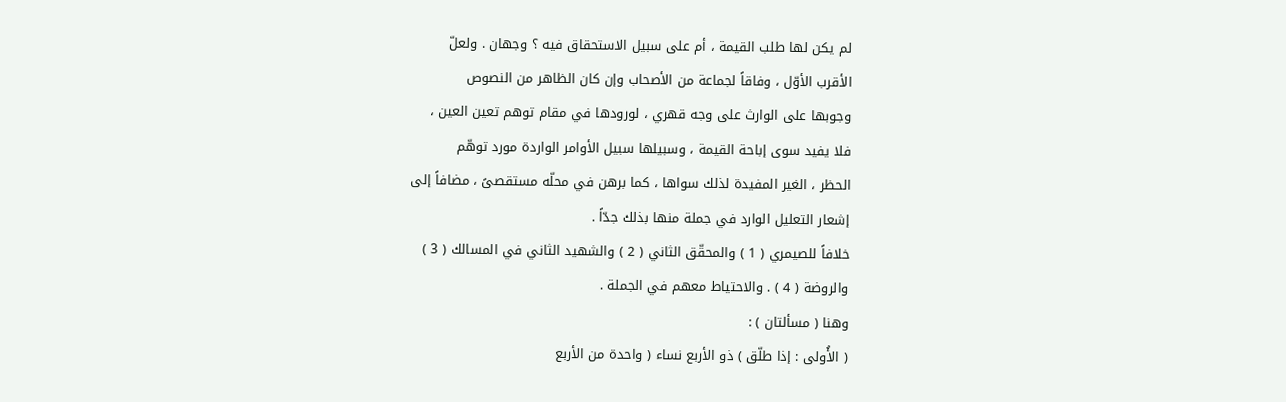لم يكن لها طلب القيمة ، أم على سبيل الاستحقاق فيه ؟ وجهان . ولعلّ
الأقرب الأوّل ، وفاقاً لجماعة من الأصحاب وإن كان الظاهر من النصوص
وجوبها على الوارث على وجه قهري ، لورودها في مقام توهم تعين العين ،
فلا يفيد سوى إباحة القيمة ، وسبيلها سبيل الأوامر الواردة مورد توهّم
الحظر ، الغير المفيدة لذلك سواها ، كما برهن في محلّه مستقصىً ، مضافاً إلى
إشعار التعليل الوارد في جملة منها بذلك جدّاً .
خلافاً للصيمري ( 1 ) والمحقّق الثاني ( 2 ) والشهيد الثاني في المسالك ( 3 )
والروضة ( 4 ) . والاحتياط معهم في الجملة .
وهنا ( مسألتان ) :
( الأُولى : إذا طلّق ) ذو الأربع نساء ( واحدة من الأربع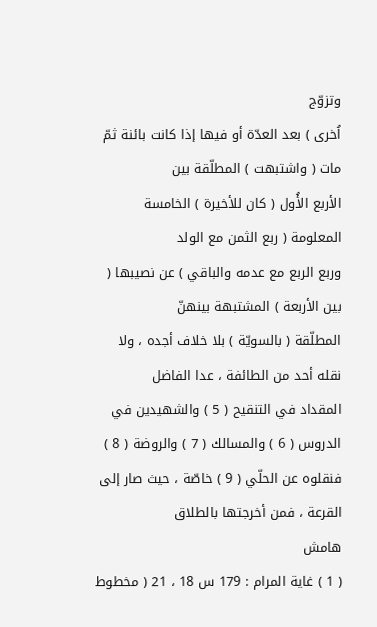وتزوّج
اُخرى ) بعد العدّة أو فيها إذا كانت بائنة ثمّ مات ( واشتبهت ) المطلّقة بين
الأربع الأُول ( كان للأخيرة ) الخامسة المعلومة ( ربع الثمن مع الولد
وربع الربع مع عدمه والباقي ) عن نصيبها ( بين الأربعة ) المشتبهة بينهنّ
المطلّقة ( بالسويّة ) بلا خلاف أجده ، ولا نقله أحد من الطائفة ، عدا الفاضل
المقداد في التنقيح ( 5 ) والشهيدين في الدروس ( 6 ) والمسالك ( 7 ) والروضة ( 8 )
فنقلوه عن الحلّي ( 9 ) خاصّة ، حيث صار إلى القرعة ، فمن أخرجتها بالطلاق
هامش
( 1 ) غاية المرام : 179 س 18 ، 21 ( مخطوط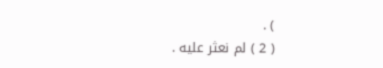) .
( 2 ) لم نعثر عليه .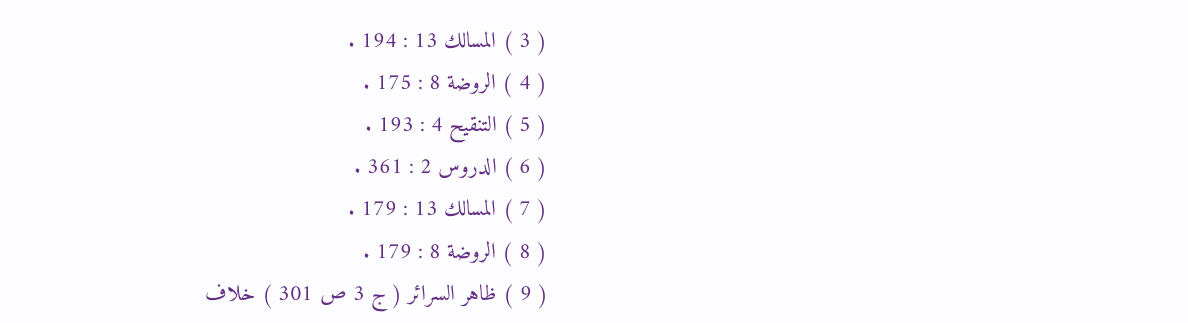( 3 ) المسالك 13 : 194 .
( 4 ) الروضة 8 : 175 .
( 5 ) التنقيح 4 : 193 .
( 6 ) الدروس 2 : 361 .
( 7 ) المسالك 13 : 179 .
( 8 ) الروضة 8 : 179 .
( 9 ) ظاهر السرائر ( ج 3 ص 301 ) خلاف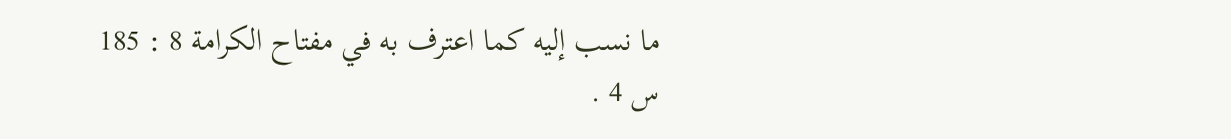ما نسب إليه كما اعترف به في مفتاح الكرامة 8 : 185
س 4 .